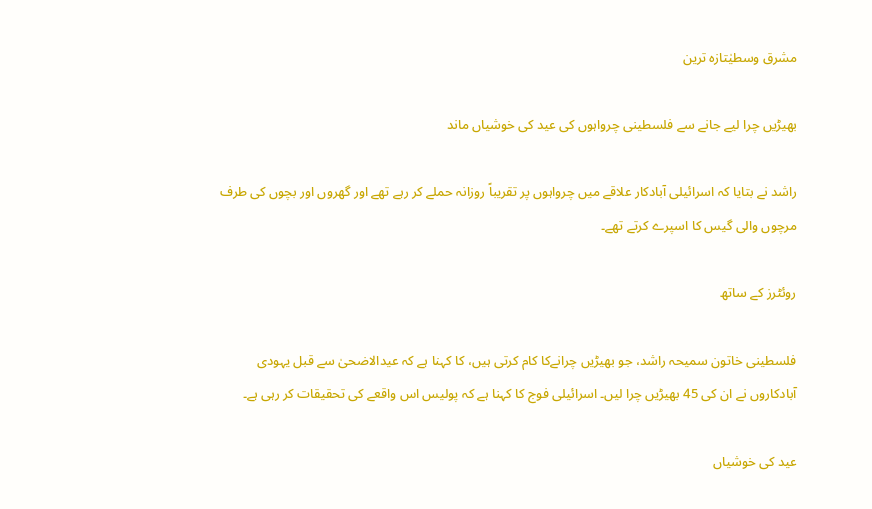مشرق وسطیٰتازہ ترین

بھیڑیں چرا لیے جانے سے فلسطینی چرواہوں کی عید کی خوشیاں ماند

راشد نے بتایا کہ اسرائیلی آبادکار علاقے میں چرواہوں پر تقریباً روزانہ حملے کر رہے تھے اور گھروں اور بچوں کی طرف مرچوں والی گیس کا اسپرے کرتے تھے۔

روئٹرز کے ساتھ

فلسطینی خاتون سمیحہ راشد، جو بھیڑیں چرانےکا کام کرتی ہیں، کا کہنا ہے کہ عیدالاضحیٰ سے قبل یہودی آبادکاروں نے ان کی 45 بھیڑیں چرا لیں۔ اسرائیلی فوج کا کہنا ہے کہ پولیس اس واقعے کی تحقیقات کر رہی ہے۔

عید کی خوشیاں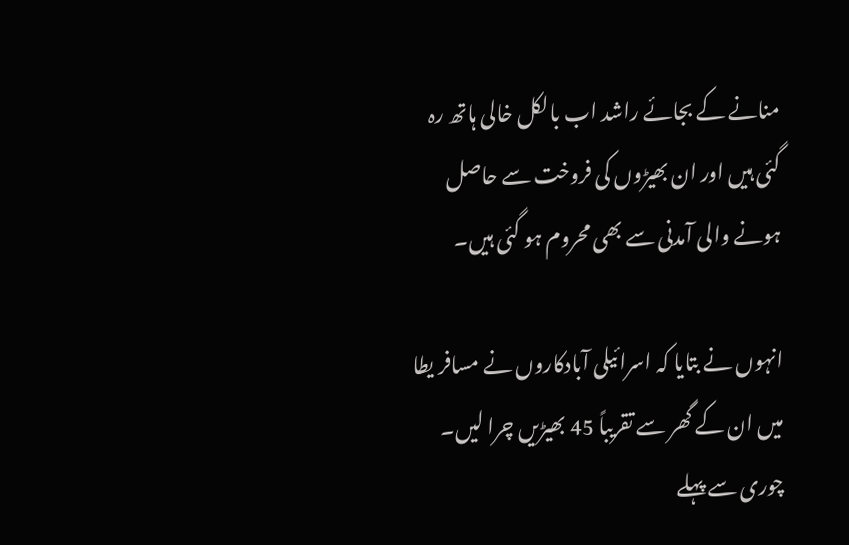منانے کے بجائے راشد اب بالکل خالی ہاتھ رہ گئی ہیں اور ان بھیڑوں کی فروخت سے حاصل ہونے والی آمدنی سے بھی محروم ہو گئی ہیں۔

انہوں نے بتایا کہ اسرائیلی آبادکاروں نے مسافر یطا میں ان کے گھر سے تقریباً 45 بھیڑیں چرا لیں۔ چوری سے پہلے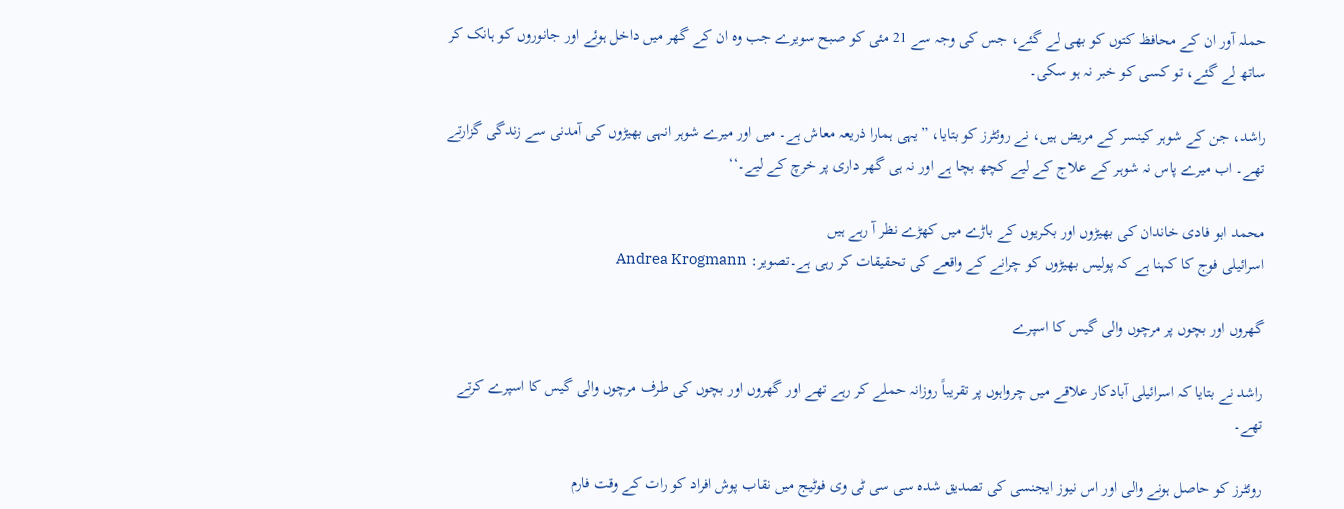حملہ آور ان کے محافظ کتوں کو بھی لے گئے، جس کی وجہ سے 21 مئی کو صبح سویرے جب وہ ان کے گھر میں داخل ہوئے اور جانوروں کو ہانک کر ساتھ لے گئے، تو کسی کو خبر نہ ہو سکی۔

راشد، جن کے شوہر کینسر کے مریض ہیں، نے روئٹرز کو بتایا، ”یہی ہمارا ذریعہ معاش ہے۔ میں اور میرے شوہر انہی بھیڑوں کی آمدنی سے زندگی گزارتے تھے۔ اب میرے پاس نہ شوہر کے علاج کے لیے کچھ بچا ہے اور نہ ہی گھر داری پر خرچ کے لیے۔‘‘

محمد ابو فادی خاندان کی بھیڑوں اور بکریوں کے باڑے میں کھڑے نظر آ رہے ہیں
اسرائیلی فوج کا کہنا ہے کہ پولیس بھیڑوں کو چرانے کے واقعے کی تحقیقات کر رہی ہے۔تصویر: Andrea Krogmann

گھروں اور بچوں پر مرچوں والی گیس کا اسپرے

راشد نے بتایا کہ اسرائیلی آبادکار علاقے میں چرواہوں پر تقریباً روزانہ حملے کر رہے تھے اور گھروں اور بچوں کی طرف مرچوں والی گیس کا اسپرے کرتے تھے۔

روئٹرز کو حاصل ہونے والی اور اس نیوز ایجنسی کی تصدیق شدہ سی سی ٹی وی فوٹیج میں نقاب پوش افراد کو رات کے وقت فارم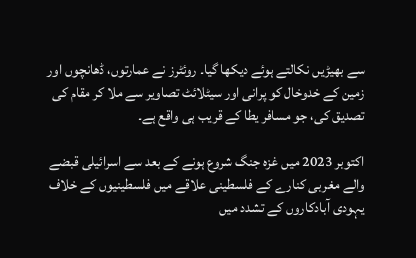سے بھیڑیں نکالتے ہوئے دیکھا گیا۔ روئٹرز نے عمارتوں، ڈھانچوں اور زمین کے خدوخال کو پرانی اور سیٹلائٹ تصاویر سے ملا کر مقام کی تصدیق کی، جو مسافر یطا کے قریب ہی واقع ہے۔

اکتوبر 2023 میں غزہ جنگ شروع ہونے کے بعد سے اسرائیلی قبضے والے مغربی کنارے کے فلسطینی علاقے میں فلسطینیوں کے خلاف یہودی آبادکاروں کے تشدد میں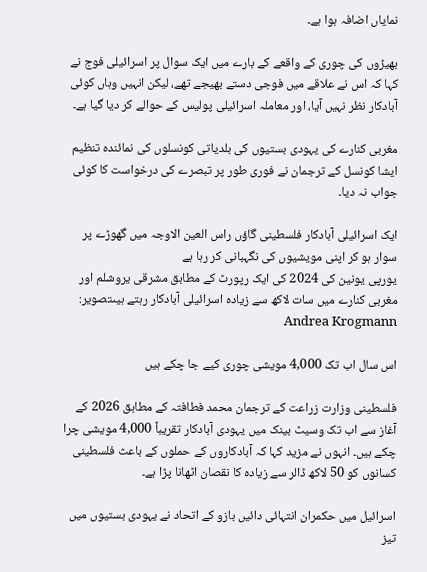نمایاں اضافہ ہوا ہے۔

بھیڑوں کی چوری کے واقعے کے بارے میں ایک سوال پر اسرائیلی فوج نے کہا کہ اس نے علاقے میں فوجی دستے بھیجے تھے، لیکن انہیں وہاں کوئی آبادکار نظر نہیں آیا، اور معاملہ اسرائیلی پولیس کے حوالے کر دیا گیا ہے۔

مغربی کنارے کی یہودی بستیوں کی بلدیاتی کونسلوں کی نمائندہ تنظیم ایشا کونسل کے ترجمان نے فوری طور پر تبصرے کی درخواست کا کوئی جواب نہ دیا۔

ایک اسرائیلی آبادکار فلسطینی گاؤں راس العین الاوجہ میں گھوڑے پر سوار ہو کر اپنی مویشیوں کی نگہبانی کر رہا ہے
یورپی یونین کی 2024 کی ایک رپورٹ کے مطابق مشرقی یروشلم اور مغربی کنارے میں سات لاکھ سے زیادہ اسرائیلی آبادکار رہتے ہیںتصویر: Andrea Krogmann

اس سال اب تک 4,000 مویشی چوری کیے جا چکے ہیں

فلسطینی وزارت زراعت کے ترجمان محمد فطافتہ کے مطابق 2026 کے آغاز سے اب تک وسیٹ بینک میں یہودی آبادکار تقریباً 4,000 مویشی چرا چکے ہیں۔ انہوں نے مزید کہا کہ آبادکاروں کے حملوں کے باعث فلسطینی کسانوں کو 50 لاکھ ڈالر سے زیادہ کا نقصان اٹھانا پڑا ہے۔

اسرائیل میں حکمران انتہائی دائیں بازو کے اتحاد نے یہودی بستیوں میں تیز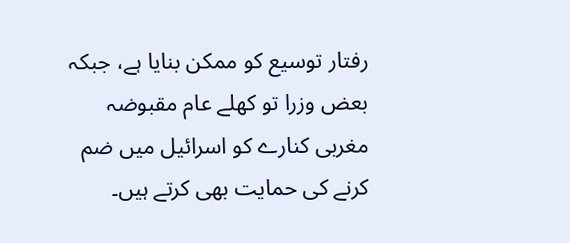رفتار توسیع کو ممکن بنایا ہے، جبکہ بعض وزرا تو کھلے عام مقبوضہ مغربی کنارے کو اسرائیل میں ضم کرنے کی حمایت بھی کرتے ہیں۔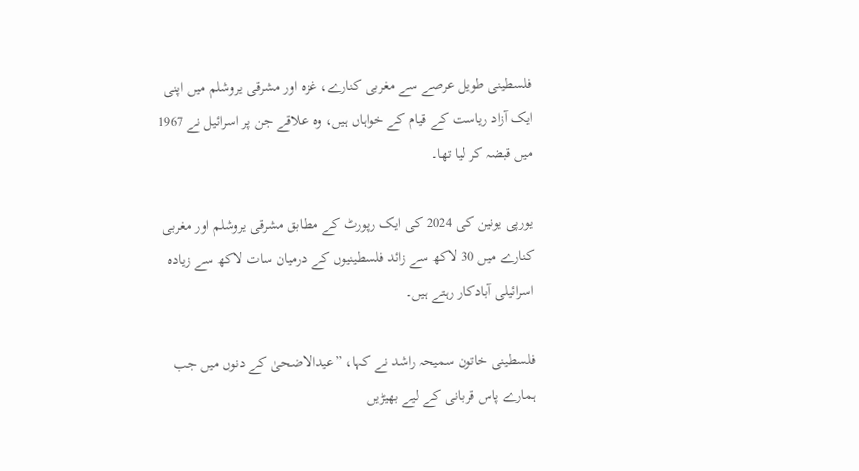فلسطینی طویل عرصے سے مغربی کنارے، غزہ اور مشرقی یروشلم میں اپنی ایک آزاد ریاست کے قیام کے خواہاں ہیں، وہ علاقے جن پر اسرائیل نے 1967 میں قبضہ کر لیا تھا۔

یورپی یونین کی 2024 کی ایک رپورٹ کے مطابق مشرقی یروشلم اور مغربی کنارے میں 30 لاکھ سے زائد فلسطینیوں کے درمیان سات لاکھ سے زیادہ اسرائیلی آبادکار رہتے ہیں۔

فلسطینی خاتون سمیحہ راشد نے کہا، ”عیدالاضحیٰ کے دنوں میں جب ہمارے پاس قربانی کے لیے بھیڑیں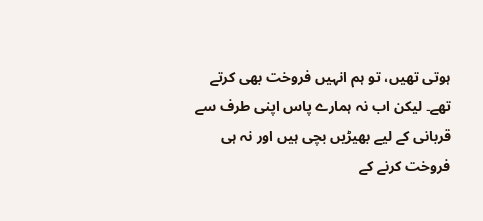ہوتی تھیں، تو ہم انہیں فروخت بھی کرتے تھے۔ لیکن اب نہ ہمارے پاس اپنی طرف سے قربانی کے لیے بھیڑیں بچی ہیں اور نہ ہی فروخت کرنے کے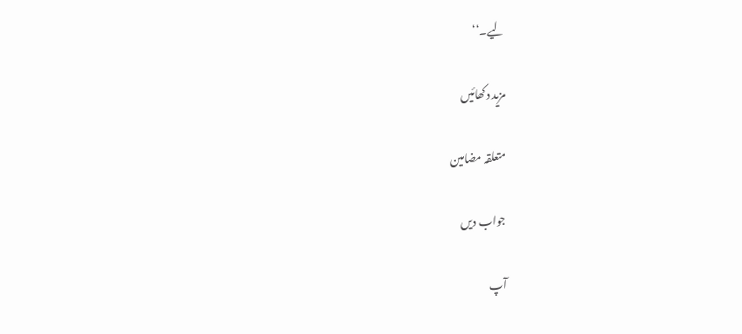لیے۔‘‘

مزید دکھائیں

متعلقہ مضامین

جواب دیں

آپ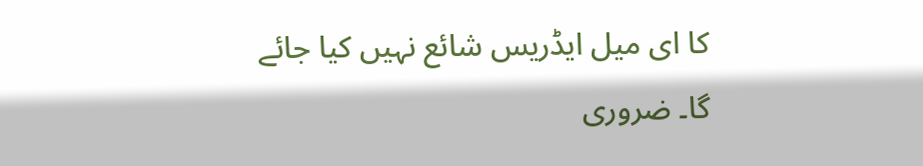کا ای میل ایڈریس شائع نہیں کیا جائے گا۔ ضروری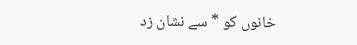خانوں کو * سے نشان زد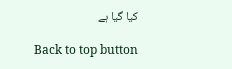کیا گیا ہے

Back to top button